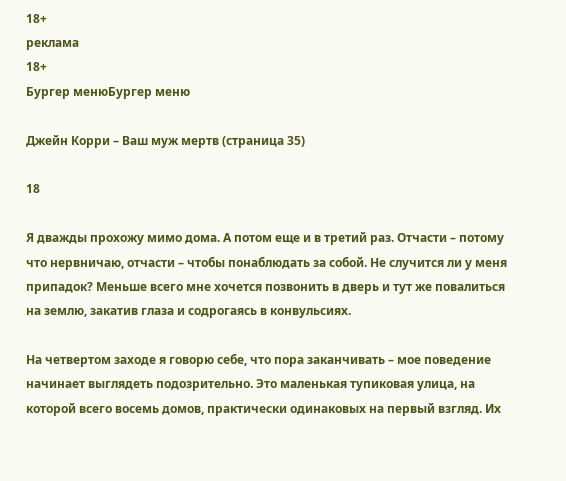18+
реклама
18+
Бургер менюБургер меню

Джейн Корри – Ваш муж мертв (страница 35)

18

Я дважды прохожу мимо дома. А потом еще и в третий раз. Отчасти – потому что нервничаю, отчасти – чтобы понаблюдать за собой. Не случится ли у меня припадок? Меньше всего мне хочется позвонить в дверь и тут же повалиться на землю, закатив глаза и содрогаясь в конвульсиях.

На четвертом заходе я говорю себе, что пора заканчивать – мое поведение начинает выглядеть подозрительно. Это маленькая тупиковая улица, на которой всего восемь домов, практически одинаковых на первый взгляд. Их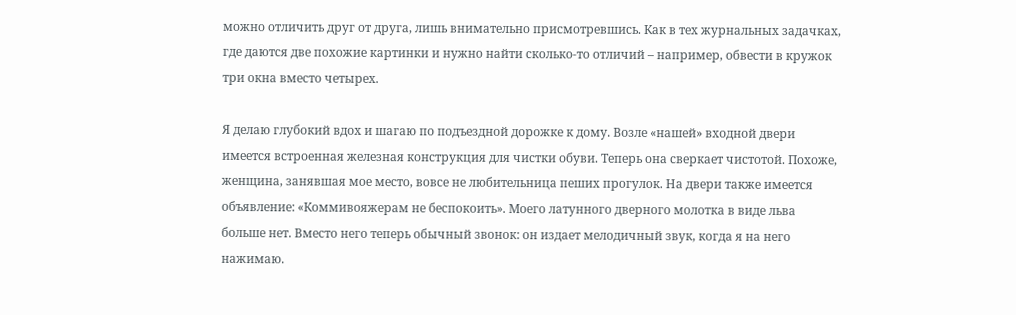можно отличить друг от друга, лишь внимательно присмотревшись. Как в тех журнальных задачках, где даются две похожие картинки и нужно найти сколько-то отличий – например, обвести в кружок три окна вместо четырех.

Я делаю глубокий вдох и шагаю по подъездной дорожке к дому. Возле «нашей» входной двери имеется встроенная железная конструкция для чистки обуви. Теперь она сверкает чистотой. Похоже, женщина, занявшая мое место, вовсе не любительница пеших прогулок. На двери также имеется объявление: «Коммивояжерам не беспокоить». Моего латунного дверного молотка в виде льва больше нет. Вместо него теперь обычный звонок: он издает мелодичный звук, когда я на него нажимаю.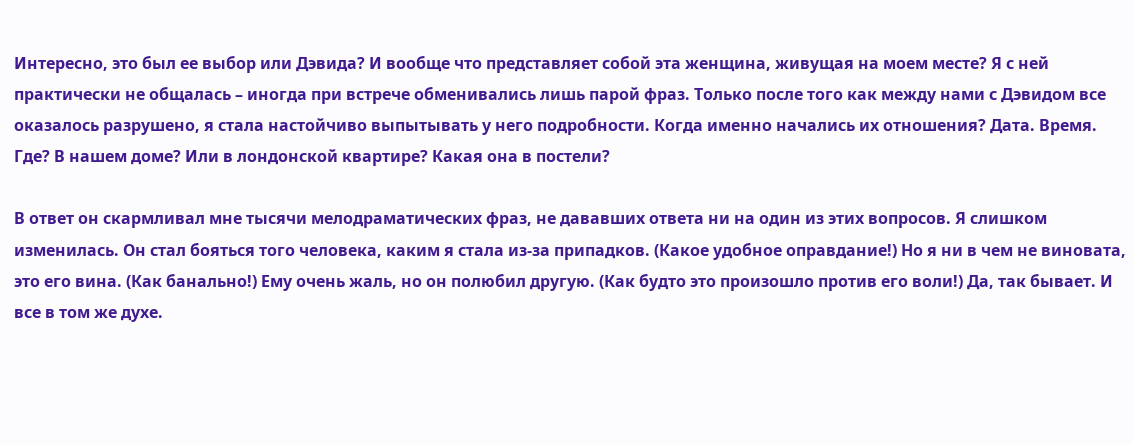Интересно, это был ее выбор или Дэвида? И вообще что представляет собой эта женщина, живущая на моем месте? Я с ней практически не общалась – иногда при встрече обменивались лишь парой фраз. Только после того как между нами с Дэвидом все оказалось разрушено, я стала настойчиво выпытывать у него подробности. Когда именно начались их отношения? Дата. Время. Где? В нашем доме? Или в лондонской квартире? Какая она в постели?

В ответ он скармливал мне тысячи мелодраматических фраз, не дававших ответа ни на один из этих вопросов. Я слишком изменилась. Он стал бояться того человека, каким я стала из-за припадков. (Какое удобное оправдание!) Но я ни в чем не виновата, это его вина. (Как банально!) Ему очень жаль, но он полюбил другую. (Как будто это произошло против его воли!) Да, так бывает. И все в том же духе.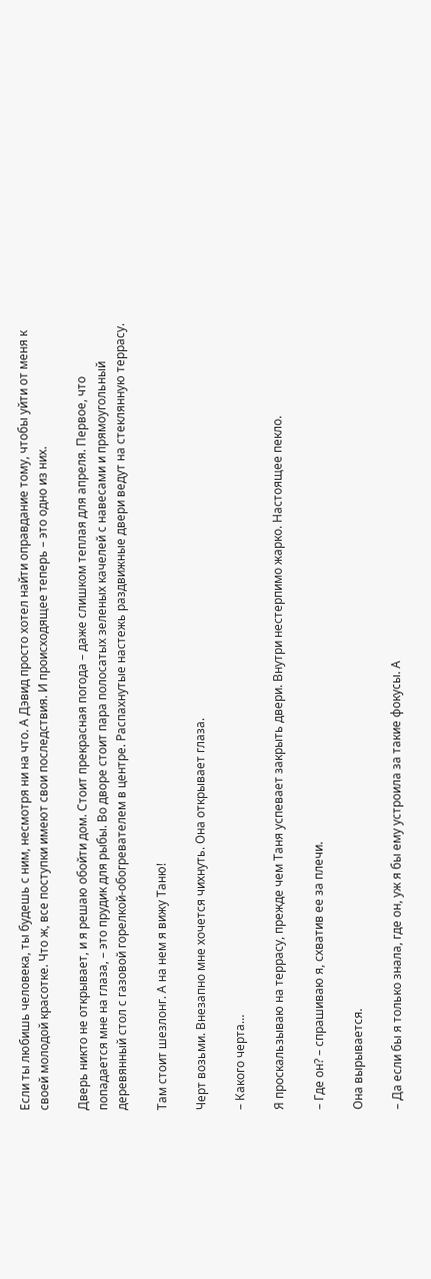Если ты любишь человека, ты будешь с ним, несмотря ни на что. А Дэвид просто хотел найти оправдание тому, чтобы уйти от меня к своей молодой красотке. Что ж, все поступки имеют свои последствия. И происходящее теперь – это одно из них.

Дверь никто не открывает, и я решаю обойти дом. Стоит прекрасная погода – даже слишком теплая для апреля. Первое, что попадается мне на глаза, – это прудик для рыбы. Во дворе стоит пара полосатых зеленых качелей с навесами и прямоугольный деревянный стол с газовой горелкой-обогревателем в центре. Распахнутые настежь раздвижные двери ведут на стеклянную террасу.

Там стоит шезлонг. А на нем я вижу Таню!

Черт возьми. Внезапно мне хочется чихнуть. Она открывает глаза.

– Какого черта…

Я проскальзываю на террасу, прежде чем Таня успевает закрыть двери. Внутри нестерпимо жарко. Настоящее пекло.

– Где он? – спрашиваю я, схватив ее за плечи.

Она вырывается.

– Да если бы я только знала, где он, уж я бы ему устроила за такие фокусы. А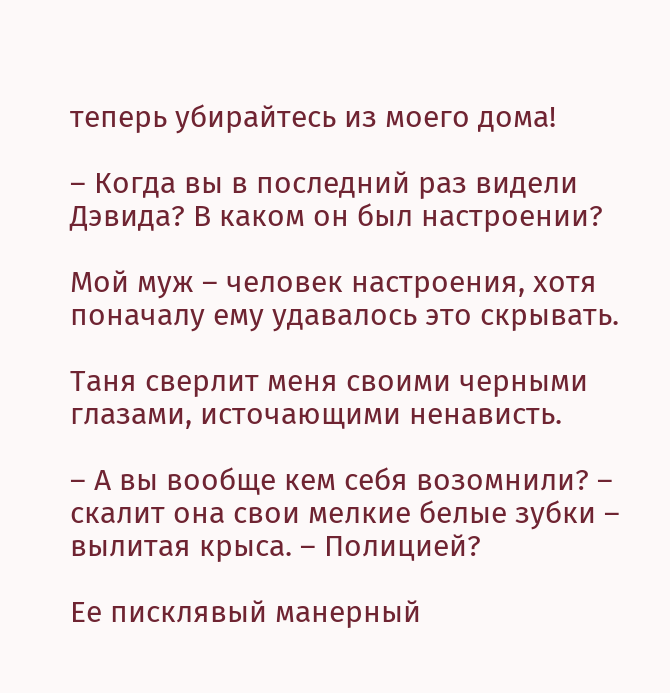теперь убирайтесь из моего дома!

– Когда вы в последний раз видели Дэвида? В каком он был настроении?

Мой муж – человек настроения, хотя поначалу ему удавалось это скрывать.

Таня сверлит меня своими черными глазами, источающими ненависть.

– А вы вообще кем себя возомнили? – скалит она свои мелкие белые зубки – вылитая крыса. – Полицией?

Ее писклявый манерный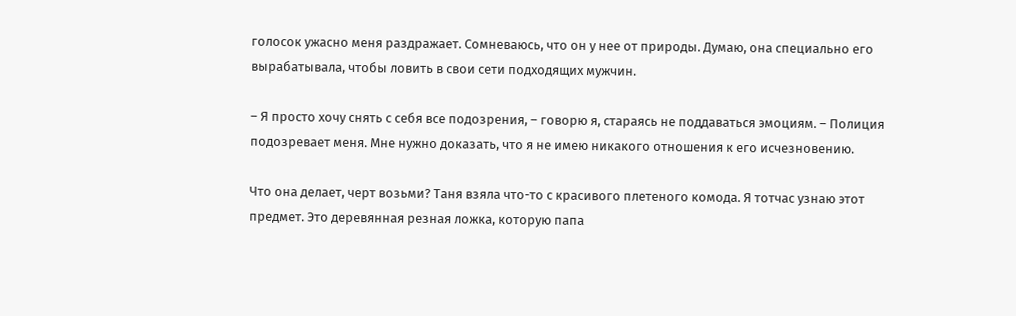голосок ужасно меня раздражает. Сомневаюсь, что он у нее от природы. Думаю, она специально его вырабатывала, чтобы ловить в свои сети подходящих мужчин.

– Я просто хочу снять с себя все подозрения, – говорю я, стараясь не поддаваться эмоциям. – Полиция подозревает меня. Мне нужно доказать, что я не имею никакого отношения к его исчезновению.

Что она делает, черт возьми? Таня взяла что-то с красивого плетеного комода. Я тотчас узнаю этот предмет. Это деревянная резная ложка, которую папа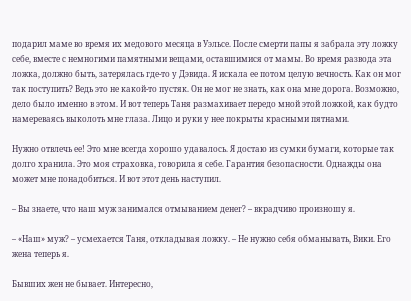подарил маме во время их медового месяца в Уэльсе. После смерти папы я забрала эту ложку себе, вместе с немногими памятными вещами, оставшимися от мамы. Во время развода эта ложка, должно быть, затерялась где-то у Дэвида. Я искала ее потом целую вечность. Как он мог так поступить? Ведь это не какой-то пустяк. Он не мог не знать, как она мне дорога. Возможно, дело было именно в этом. И вот теперь Таня размахивает передо мной этой ложкой, как будто намереваясь выколоть мне глаза. Лицо и руки у нее покрыты красными пятнами.

Нужно отвлечь ее! Это мне всегда хорошо удавалось. Я достаю из сумки бумаги, которые так долго хранила. Это моя страховка, говорила я себе. Гарантия безопасности. Однажды она может мне понадобиться. И вот этот день наступил.

– Вы знаете, что наш муж занимался отмыванием денег? – вкрадчиво произношу я.

– «Наш» муж? – усмехается Таня, откладывая ложку. – Не нужно себя обманывать, Вики. Его жена теперь я.

Бывших жен не бывает. Интересно,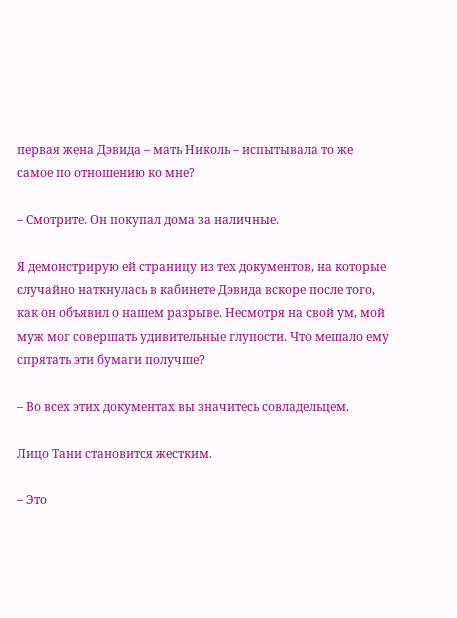первая жена Дэвида – мать Николь – испытывала то же самое по отношению ко мне?

– Смотрите. Он покупал дома за наличные.

Я демонстрирую ей страницу из тех документов, на которые случайно наткнулась в кабинете Дэвида вскоре после того, как он объявил о нашем разрыве. Несмотря на свой ум, мой муж мог совершать удивительные глупости. Что мешало ему спрятать эти бумаги получше?

– Во всех этих документах вы значитесь совладельцем.

Лицо Тани становится жестким.

– Это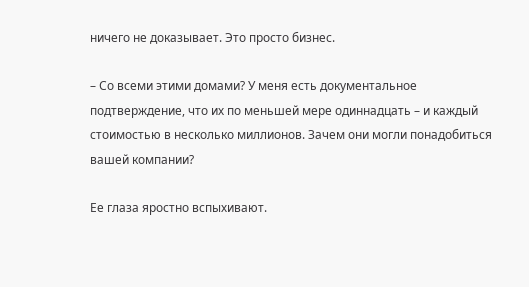ничего не доказывает. Это просто бизнес.

– Со всеми этими домами? У меня есть документальное подтверждение, что их по меньшей мере одиннадцать – и каждый стоимостью в несколько миллионов. Зачем они могли понадобиться вашей компании?

Ее глаза яростно вспыхивают.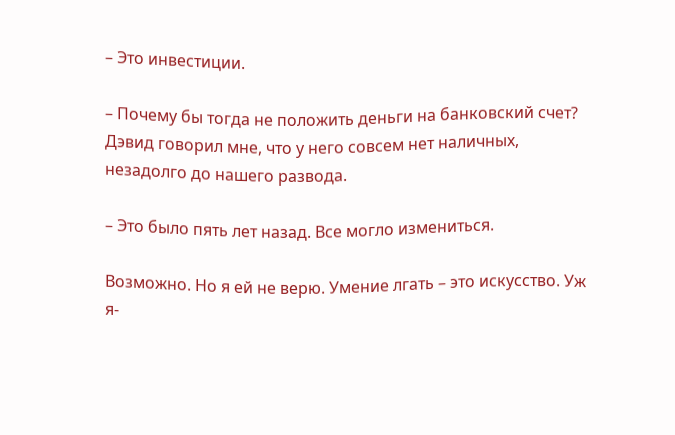– Это инвестиции.

– Почему бы тогда не положить деньги на банковский счет? Дэвид говорил мне, что у него совсем нет наличных, незадолго до нашего развода.

– Это было пять лет назад. Все могло измениться.

Возможно. Но я ей не верю. Умение лгать – это искусство. Уж я-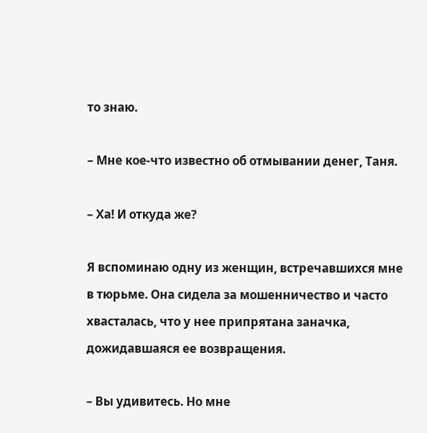то знаю.

– Мне кое-что известно об отмывании денег, Таня.

– Ха! И откуда же?

Я вспоминаю одну из женщин, встречавшихся мне в тюрьме. Она сидела за мошенничество и часто хвасталась, что у нее припрятана заначка, дожидавшаяся ее возвращения.

– Вы удивитесь. Но мне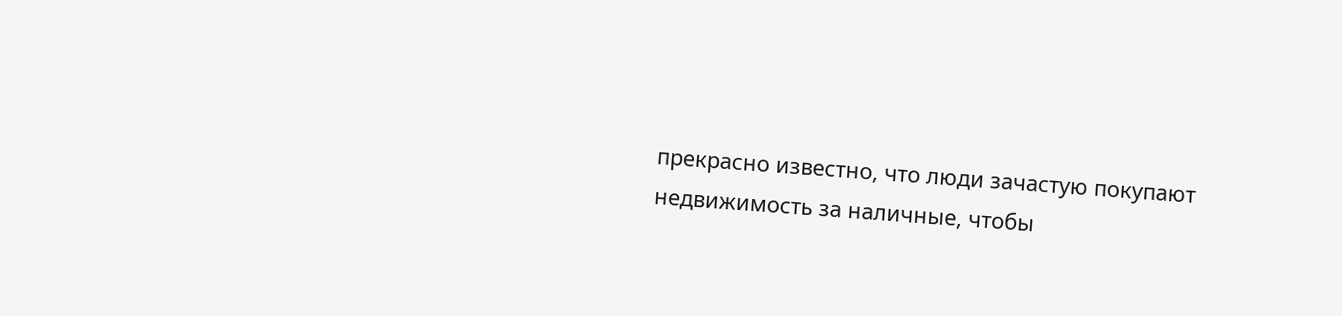прекрасно известно, что люди зачастую покупают недвижимость за наличные, чтобы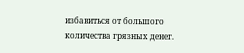избавиться от большого количества грязных денег.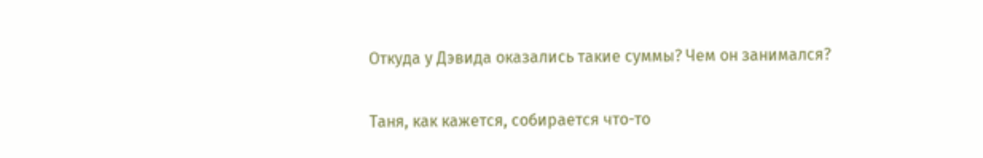Откуда у Дэвида оказались такие суммы? Чем он занимался?

Таня, как кажется, собирается что-то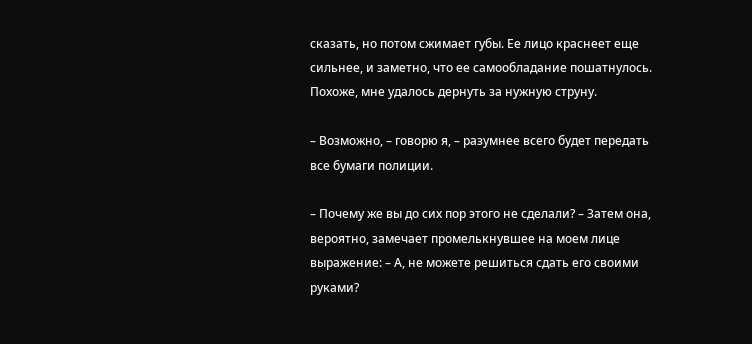сказать, но потом сжимает губы. Ее лицо краснеет еще сильнее, и заметно, что ее самообладание пошатнулось. Похоже, мне удалось дернуть за нужную струну.

– Возможно, – говорю я, – разумнее всего будет передать все бумаги полиции.

– Почему же вы до сих пор этого не сделали? – Затем она, вероятно, замечает промелькнувшее на моем лице выражение: – А, не можете решиться сдать его своими руками?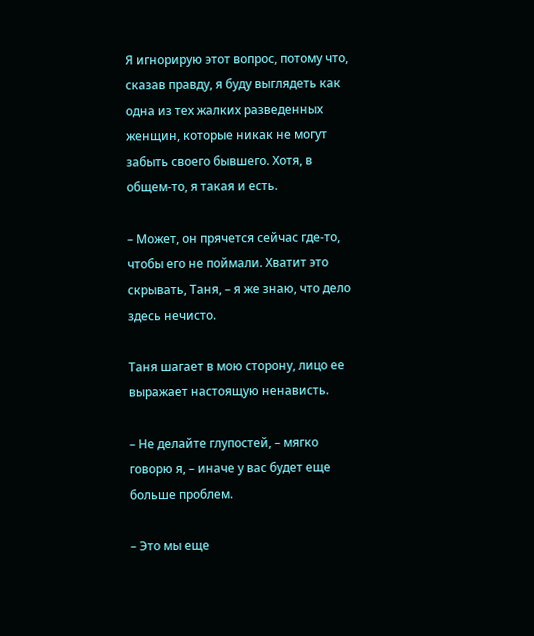Я игнорирую этот вопрос, потому что, сказав правду, я буду выглядеть как одна из тех жалких разведенных женщин, которые никак не могут забыть своего бывшего. Хотя, в общем-то, я такая и есть.

– Может, он прячется сейчас где-то, чтобы его не поймали. Хватит это скрывать, Таня, – я же знаю, что дело здесь нечисто.

Таня шагает в мою сторону, лицо ее выражает настоящую ненависть.

– Не делайте глупостей, – мягко говорю я, – иначе у вас будет еще больше проблем.

– Это мы еще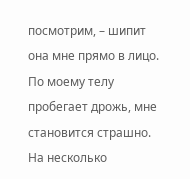посмотрим, – шипит она мне прямо в лицо. По моему телу пробегает дрожь, мне становится страшно. На несколько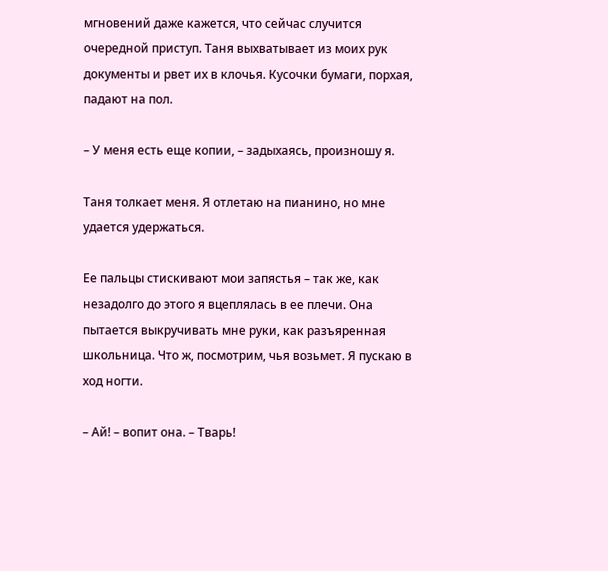мгновений даже кажется, что сейчас случится очередной приступ. Таня выхватывает из моих рук документы и рвет их в клочья. Кусочки бумаги, порхая, падают на пол.

– У меня есть еще копии, – задыхаясь, произношу я.

Таня толкает меня. Я отлетаю на пианино, но мне удается удержаться.

Ее пальцы стискивают мои запястья – так же, как незадолго до этого я вцеплялась в ее плечи. Она пытается выкручивать мне руки, как разъяренная школьница. Что ж, посмотрим, чья возьмет. Я пускаю в ход ногти.

– Ай! – вопит она. – Тварь!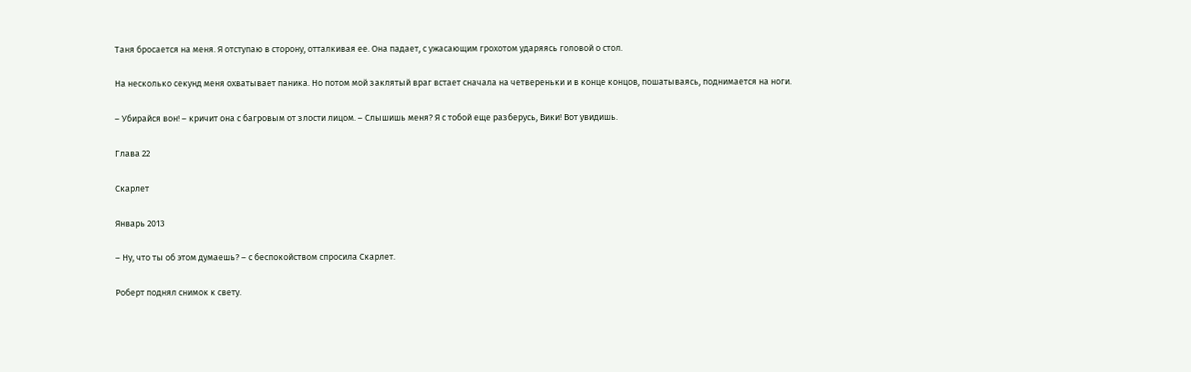Таня бросается на меня. Я отступаю в сторону, отталкивая ее. Она падает, с ужасающим грохотом ударяясь головой о стол.

На несколько секунд меня охватывает паника. Но потом мой заклятый враг встает сначала на четвереньки и в конце концов, пошатываясь, поднимается на ноги.

– Убирайся вон! – кричит она с багровым от злости лицом. – Слышишь меня? Я с тобой еще разберусь, Вики! Вот увидишь.

Глава 22

Скарлет

Январь 2013

– Ну, что ты об этом думаешь? – с беспокойством спросила Скарлет.

Роберт поднял снимок к свету.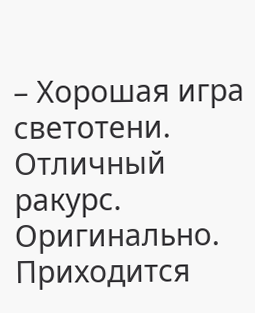– Хорошая игра светотени. Отличный ракурс. Оригинально. Приходится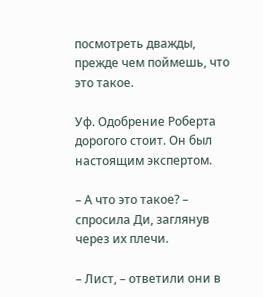посмотреть дважды, прежде чем поймешь, что это такое.

Уф. Одобрение Роберта дорогого стоит. Он был настоящим экспертом.

– А что это такое? – спросила Ди, заглянув через их плечи.

– Лист, – ответили они в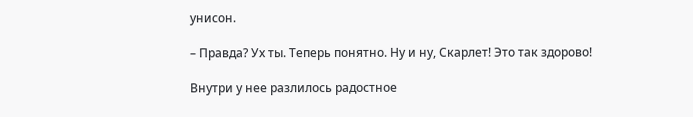унисон.

– Правда? Ух ты. Теперь понятно. Ну и ну, Скарлет! Это так здорово!

Внутри у нее разлилось радостное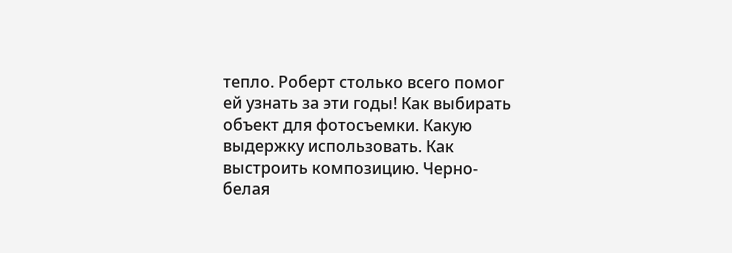тепло. Роберт столько всего помог ей узнать за эти годы! Как выбирать объект для фотосъемки. Какую выдержку использовать. Как выстроить композицию. Черно-белая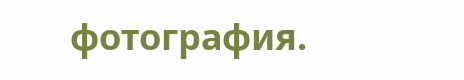фотография.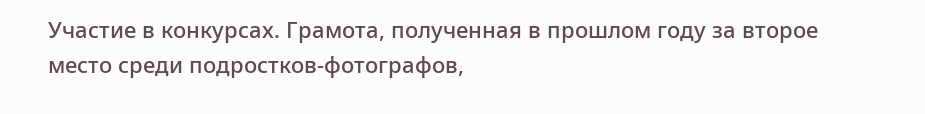Участие в конкурсах. Грамота, полученная в прошлом году за второе место среди подростков-фотографов,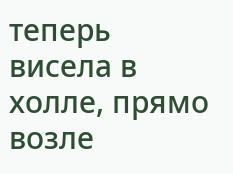теперь висела в холле, прямо возле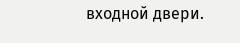входной двери.